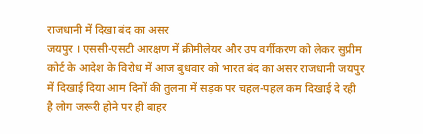राजधानी में दिखा बंद का असर
जयपुर । एससी-एसटी आरक्षण में क्रीमीलेयर और उप वर्गीकरण को लेकर सुप्रीम कोर्ट के आदेश के विरोध में आज बुधवार को भारत बंद का असर राजधानी जयपुर में दिखाई दिया आम दिनों की तुलना में सड़क पर चहल-पहल कम दिखाई दे रही है लोग जरूरी होने पर ही बाहर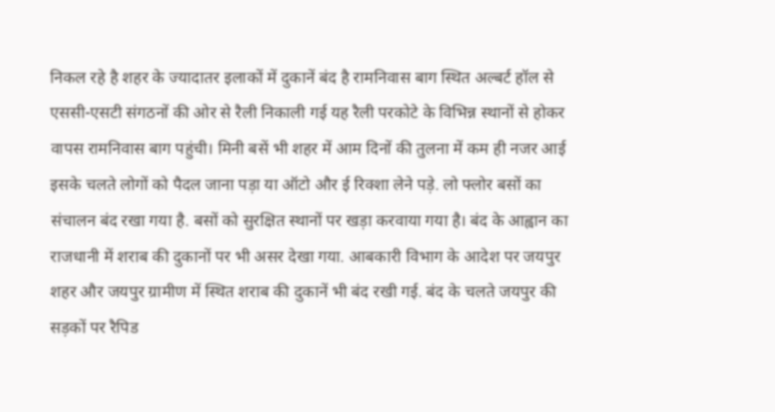निकल रहे है शहर के ज्यादातर इलाकों में दुकानें बंद है रामनिवास बाग स्थित अल्बर्ट हॉल से एससी-एसटी संगठनों की ओर से रैली निकाली गई यह रैली परकोटे के विभिन्न स्थानों से होकर वापस रामनिवास बाग पहुंची। मिनी बसें भी शहर में आम दिनों की तुलना में कम ही नजर आई इसके चलते लोगों को पैदल जाना पड़ा या ऑटो और ई रिक्शा लेने पड़े. लो फ्लोर बसों का संचालन बंद रखा गया है. बसों को सुरक्षित स्थानों पर खड़ा करवाया गया है। बंद के आह्वान का राजधानी में शराब की दुकानों पर भी असर देखा गया. आबकारी विभाग के आदेश पर जयपुर शहर और जयपुर ग्रामीण में स्थित शराब की दुकानें भी बंद रखी गई. बंद के चलते जयपुर की सड़कों पर रैपिड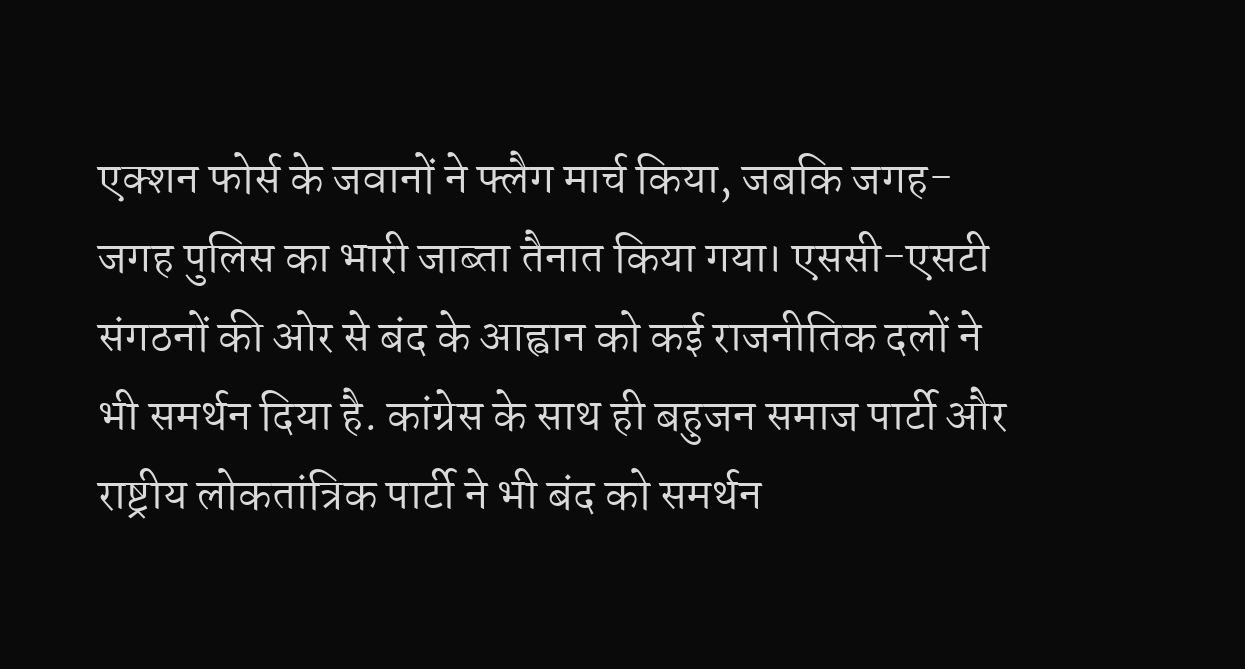एक्शन फोर्स के जवानों ने फ्लैग मार्च किया, जबकि जगह-जगह पुलिस का भारी जाब्ता तैनात किया गया। एससी-एसटी संगठनों की ओर से बंद के आह्वान को कई राजनीतिक दलों ने भी समर्थन दिया है. कांग्रेस के साथ ही बहुजन समाज पार्टी और राष्ट्रीय लोकतांत्रिक पार्टी ने भी बंद को समर्थन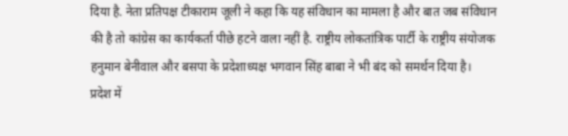दिया है. नेता प्रतिपक्ष टीकाराम जूली ने कहा कि यह संविधान का मामला है और बात जब संविधान की है तो कांग्रेस का कार्यकर्ता पीछे हटने वाला नहीं है. राष्ट्रीय लोकतांत्रिक पार्टी के राष्ट्रीय संयोजक हनुमान बेनीवाल और बसपा के प्रदेशाध्यक्ष भगवान सिंह बाबा ने भी बंद को समर्थन दिया है।
प्रदेश में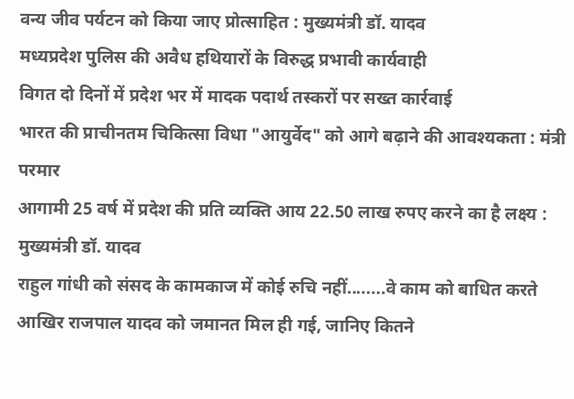वन्य जीव पर्यटन को किया जाए प्रोत्साहित : मुख्यमंत्री डॉ. यादव
मध्यप्रदेश पुलिस की अवैध हथियारों के विरुद्ध प्रभावी कार्यवाही
विगत दो दिनों में प्रदेश भर में मादक पदार्थ तस्करों पर सख्त कार्रवाई
भारत की प्राचीनतम चिकित्सा विधा "आयुर्वेद" को आगे बढ़ाने की आवश्यकता : मंत्री परमार
आगामी 25 वर्ष में प्रदेश की प्रति व्यक्ति आय 22.50 लाख रुपए करने का है लक्ष्य : मुख्यमंत्री डॉ. यादव
राहुल गांधी को संसद के कामकाज में कोई रुचि नहीं........वे काम को बाधित करते
आखिर राजपाल यादव को जमानत मिल ही गई, जानिए कितने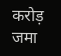करोड़ जमा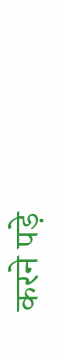करने पड़े